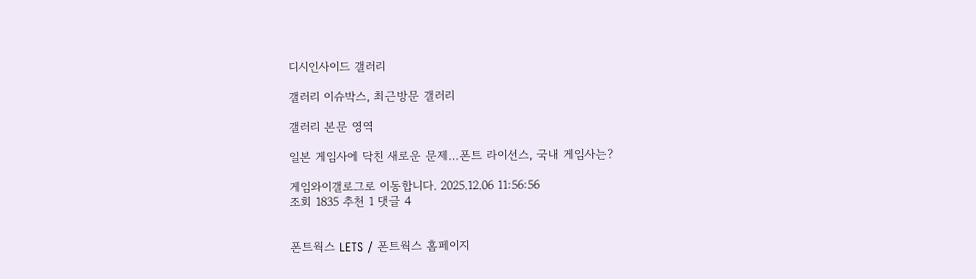디시인사이드 갤러리

갤러리 이슈박스, 최근방문 갤러리

갤러리 본문 영역

일본 게임사에 닥친 새로운 문제…폰트 라이선스, 국내 게임사는?

게임와이갤로그로 이동합니다. 2025.12.06 11:56:56
조회 1835 추천 1 댓글 4


폰트웍스 LETS / 폰트웍스 홈페이지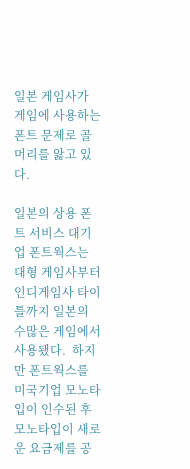일본 게임사가 게임에 사용하는 폰트 문제로 골머리를 앓고 있다.

일본의 상용 폰트 서비스 대기업 폰트웍스는 대형 게임사부터 인디게임사 타이틀까지 일본의 수많은 게임에서 사용됐다.  하지만 폰트웍스를 미국기업 모노타입이 인수된 후 모노타입이 새로운 요금제를 공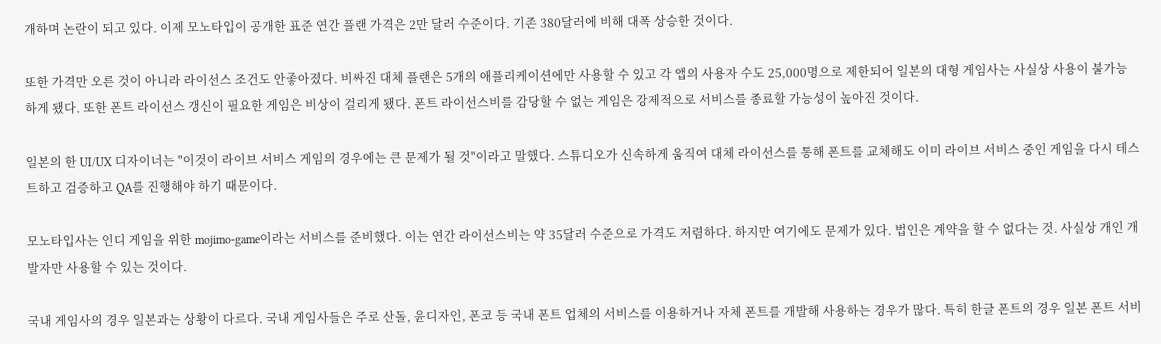개하며 논란이 되고 있다. 이제 모노타입이 공개한 표준 연간 플랜 가격은 2만 달러 수준이다. 기존 380달러에 비해 대폭 상승한 것이다.

또한 가격만 오른 것이 아니라 라이선스 조건도 안좋아졌다. 비싸진 대체 플랜은 5개의 애플리케이션에만 사용할 수 있고 각 앱의 사용자 수도 25,000명으로 제한되어 일본의 대형 게임사는 사실상 사용이 불가능하게 됐다. 또한 폰트 라이선스 갱신이 필요한 게임은 비상이 걸리게 됐다. 폰트 라이선스비를 감당할 수 없는 게임은 강제적으로 서비스를 종료할 가능성이 높아진 것이다.

일본의 한 UI/UX 디자이너는 "이것이 라이브 서비스 게임의 경우에는 큰 문제가 될 것"이라고 말했다. 스튜디오가 신속하게 움직여 대체 라이선스를 통해 폰트를 교체해도 이미 라이브 서비스 중인 게임을 다시 테스트하고 검증하고 QA를 진행해야 하기 때문이다.

모노타입사는 인디 게임을 위한 mojimo-game이라는 서비스를 준비했다. 이는 연간 라이선스비는 약 35달러 수준으로 가격도 저렴하다. 하지만 여기에도 문제가 있다. 법인은 계약을 할 수 없다는 것. 사실상 개인 개발자만 사용할 수 있는 것이다.

국내 게임사의 경우 일본과는 상황이 다르다. 국내 게임사들은 주로 산돌, 윤디자인, 폰코 등 국내 폰트 업체의 서비스를 이용하거나 자체 폰트를 개발해 사용하는 경우가 많다. 특히 한글 폰트의 경우 일본 폰트 서비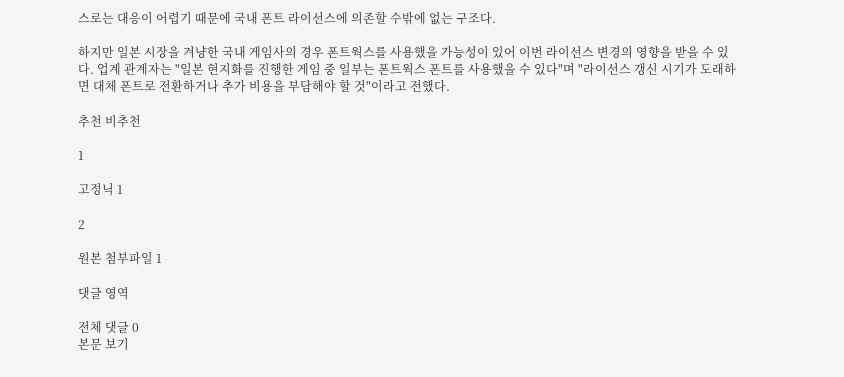스로는 대응이 어렵기 때문에 국내 폰트 라이선스에 의존할 수밖에 없는 구조다.

하지만 일본 시장을 겨냥한 국내 게임사의 경우 폰트웍스를 사용했을 가능성이 있어 이번 라이선스 변경의 영향을 받을 수 있다. 업계 관계자는 "일본 현지화를 진행한 게임 중 일부는 폰트웍스 폰트를 사용했을 수 있다"며 "라이선스 갱신 시기가 도래하면 대체 폰트로 전환하거나 추가 비용을 부담해야 할 것"이라고 전했다.

추천 비추천

1

고정닉 1

2

원본 첨부파일 1

댓글 영역

전체 댓글 0
본문 보기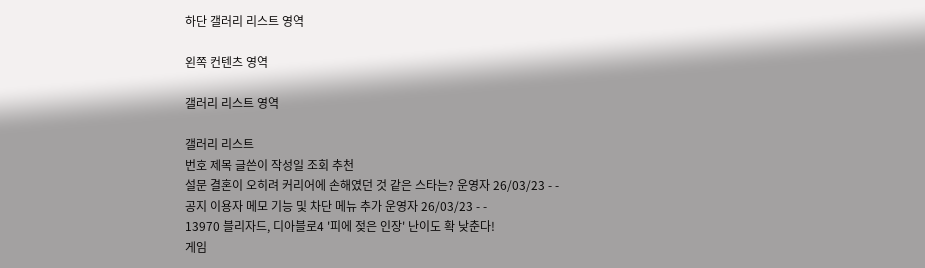하단 갤러리 리스트 영역

왼쪽 컨텐츠 영역

갤러리 리스트 영역

갤러리 리스트
번호 제목 글쓴이 작성일 조회 추천
설문 결혼이 오히려 커리어에 손해였던 것 같은 스타는? 운영자 26/03/23 - -
공지 이용자 메모 기능 및 차단 메뉴 추가 운영자 26/03/23 - -
13970 블리자드, 디아블로4 '피에 젖은 인장' 난이도 확 낮춘다!
게임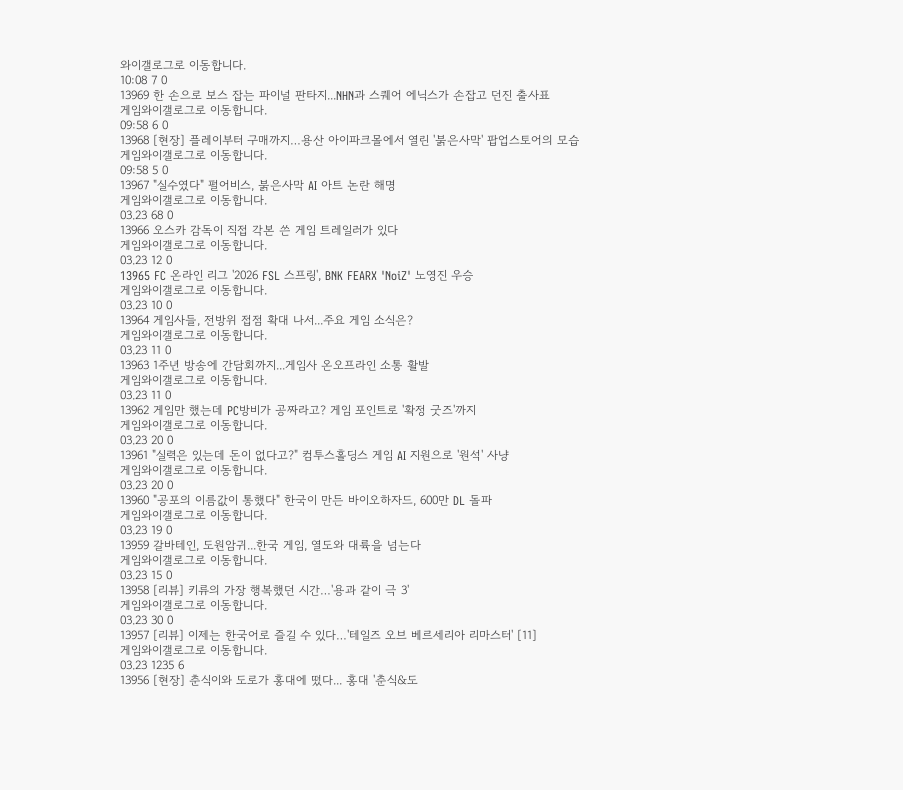와이갤로그로 이동합니다.
10:08 7 0
13969 한 손으로 보스 잡는 파이널 판타지...NHN과 스퀘어 에닉스가 손잡고 던진 출사표
게임와이갤로그로 이동합니다.
09:58 6 0
13968 [현장] 플레이부터 구매까지…용산 아이파크몰에서 열린 '붉은사막' 팝업스토어의 모습
게임와이갤로그로 이동합니다.
09:58 5 0
13967 "실수였다" 펄어비스, 붉은사막 AI 아트 논란 해명
게임와이갤로그로 이동합니다.
03.23 68 0
13966 오스카 감독이 직접 각본 쓴 게임 트레일러가 있다
게임와이갤로그로 이동합니다.
03.23 12 0
13965 FC 온라인 리그 '2026 FSL 스프링', BNK FEARX 'NoiZ' 노영진 우승
게임와이갤로그로 이동합니다.
03.23 10 0
13964 게임사들, 전방위 접점 확대 나서...주요 게임 소식은?
게임와이갤로그로 이동합니다.
03.23 11 0
13963 1주년 방송에 간담회까지...게임사 온오프라인 소통 활발
게임와이갤로그로 이동합니다.
03.23 11 0
13962 게임만 했는데 PC방비가 공짜라고? 게임 포인트로 '확정 굿즈'까지
게임와이갤로그로 이동합니다.
03.23 20 0
13961 "실력은 있는데 돈이 없다고?" 컴투스홀딩스 게임 AI 지원으로 '원석' 사냥
게임와이갤로그로 이동합니다.
03.23 20 0
13960 "공포의 이름값이 통했다" 한국이 만든 바이오하자드, 600만 DL 돌파
게임와이갤로그로 이동합니다.
03.23 19 0
13959 갈바테인, 도원암귀...한국 게임, 열도와 대륙을 넘는다
게임와이갤로그로 이동합니다.
03.23 15 0
13958 [리뷰] 키류의 가장 행복했던 시간…'용과 같이 극 3'
게임와이갤로그로 이동합니다.
03.23 30 0
13957 [리뷰] 이제는 한국어로 즐길 수 있다…'테일즈 오브 베르세리아 리마스터' [11]
게임와이갤로그로 이동합니다.
03.23 1235 6
13956 [현장] 춘식이와 도로가 홍대에 떴다... 홍대 '춘식&도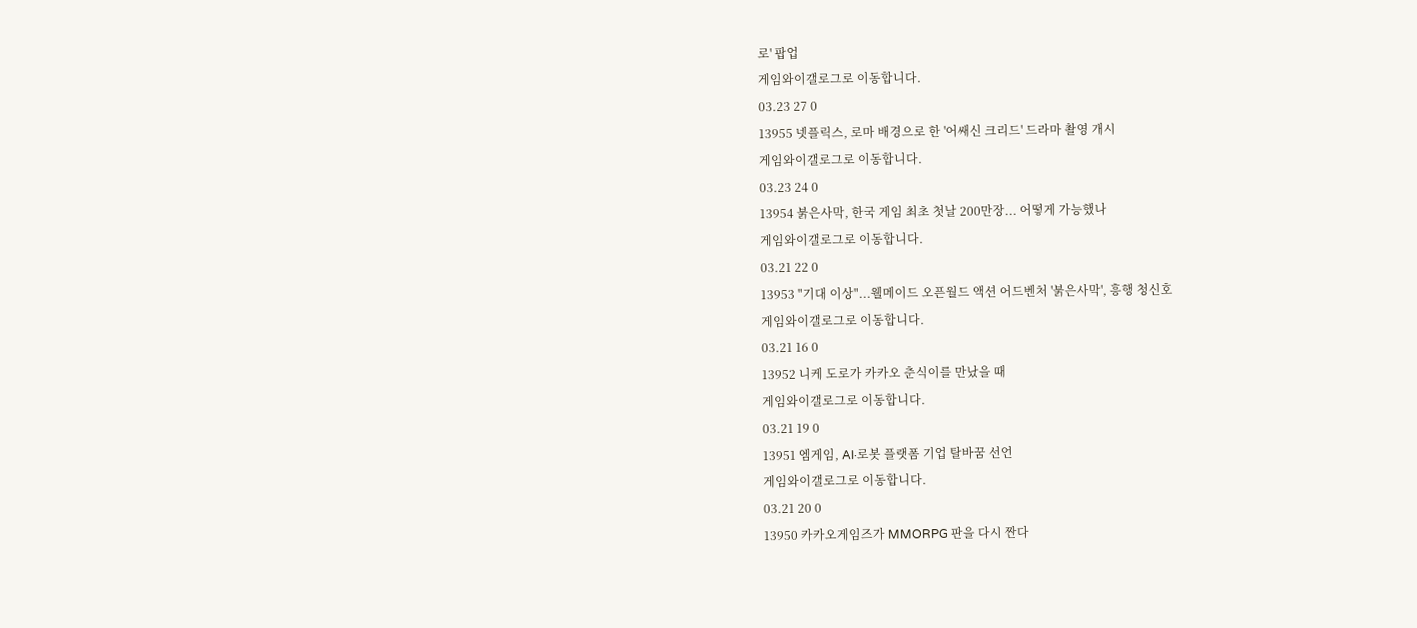로' 팝업
게임와이갤로그로 이동합니다.
03.23 27 0
13955 넷플릭스, 로마 배경으로 한 '어쌔신 크리드' 드라마 촬영 개시
게임와이갤로그로 이동합니다.
03.23 24 0
13954 붉은사막, 한국 게임 최초 첫날 200만장... 어떻게 가능했나
게임와이갤로그로 이동합니다.
03.21 22 0
13953 "기대 이상"...웰메이드 오픈월드 액션 어드벤처 '붉은사막', 흥행 청신호
게임와이갤로그로 이동합니다.
03.21 16 0
13952 니케 도로가 카카오 춘식이를 만났을 때
게임와이갤로그로 이동합니다.
03.21 19 0
13951 엠게임, AI·로봇 플랫폼 기업 탈바꿈 선언
게임와이갤로그로 이동합니다.
03.21 20 0
13950 카카오게임즈가 MMORPG 판을 다시 짠다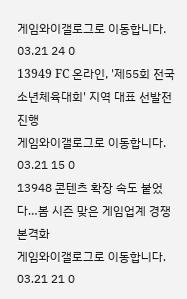게임와이갤로그로 이동합니다.
03.21 24 0
13949 FC 온라인, '제55회 전국소년체육대회' 지역 대표 선발전 진행
게임와이갤로그로 이동합니다.
03.21 15 0
13948 콘텐츠 확장 속도 붙었다…봄 시즌 맞은 게임업계 경쟁 본격화
게임와이갤로그로 이동합니다.
03.21 21 0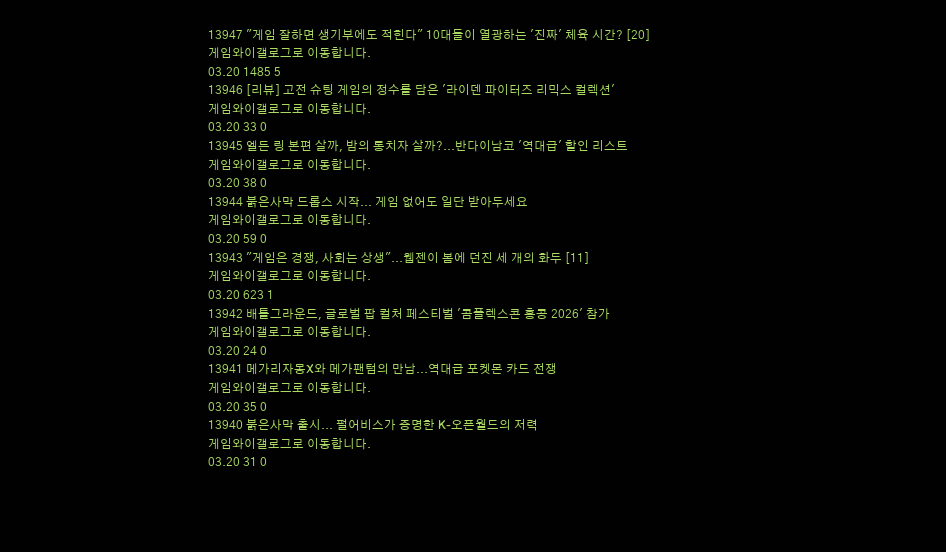13947 "게임 잘하면 생기부에도 적힌다" 10대들이 열광하는 '진짜' 체육 시간? [20]
게임와이갤로그로 이동합니다.
03.20 1485 5
13946 [리뷰] 고전 슈팅 게임의 정수를 담은 '라이덴 파이터즈 리믹스 컬렉션'
게임와이갤로그로 이동합니다.
03.20 33 0
13945 엘든 링 본편 살까, 밤의 통치자 살까?...반다이남코 '역대급' 할인 리스트
게임와이갤로그로 이동합니다.
03.20 38 0
13944 붉은사막 드롭스 시작... 게임 없어도 일단 받아두세요
게임와이갤로그로 이동합니다.
03.20 59 0
13943 "게임은 경쟁, 사회는 상생"...웹젠이 봄에 던진 세 개의 화두 [11]
게임와이갤로그로 이동합니다.
03.20 623 1
13942 배틀그라운드, 글로벌 팝 컬처 페스티벌 '콤플렉스콘 홍콩 2026' 참가
게임와이갤로그로 이동합니다.
03.20 24 0
13941 메가리자몽X와 메가팬텀의 만남...역대급 포켓몬 카드 전쟁
게임와이갤로그로 이동합니다.
03.20 35 0
13940 붉은사막 출시... 펄어비스가 증명한 K-오픈월드의 저력
게임와이갤로그로 이동합니다.
03.20 31 0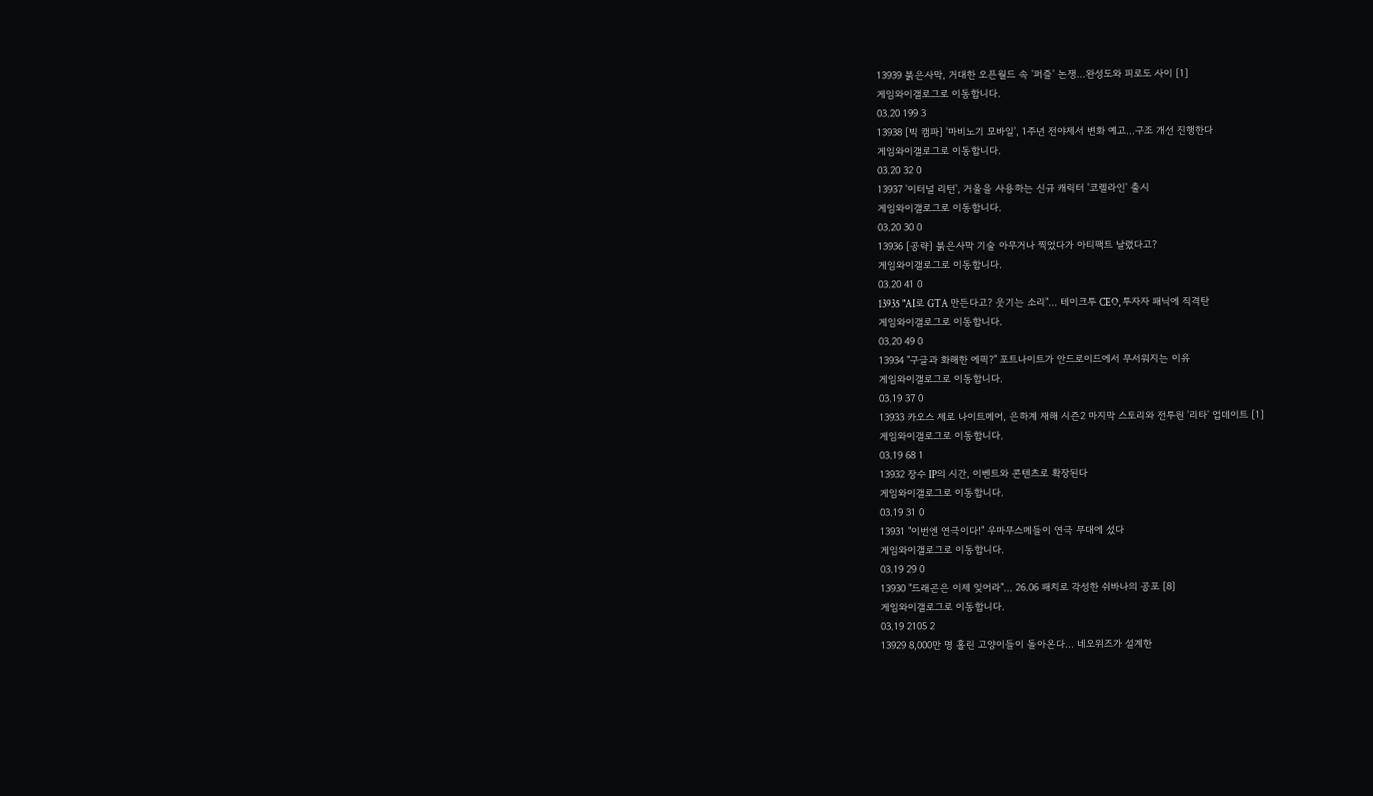13939 붉은사막, 거대한 오픈월드 속 '퍼즐' 논쟁…완성도와 피로도 사이 [1]
게임와이갤로그로 이동합니다.
03.20 199 3
13938 [빅 캠파] '마비노기 모바일', 1주년 전야제서 변화 예고...구조 개선 진행한다
게임와이갤로그로 이동합니다.
03.20 32 0
13937 '이터널 리턴', 거울을 사용하는 신규 캐릭터 '코렐라인' 출시
게임와이갤로그로 이동합니다.
03.20 30 0
13936 [공략] 붉은사막 기술 아무거나 찍었다가 아티팩트 날렸다고?
게임와이갤로그로 이동합니다.
03.20 41 0
13935 "AI로 GTA 만든다고? 웃기는 소리"... 테이크투 CEO, 투자자 패닉에 직격탄
게임와이갤로그로 이동합니다.
03.20 49 0
13934 "구글과 화해한 에픽?" 포트나이트가 안드로이드에서 무서워지는 이유
게임와이갤로그로 이동합니다.
03.19 37 0
13933 카오스 제로 나이트메어, 은하계 재해 시즌2 마지막 스토리와 전투원 '리타' 업데이트 [1]
게임와이갤로그로 이동합니다.
03.19 68 1
13932 장수 IP의 시간, 이벤트와 콘텐츠로 확장된다
게임와이갤로그로 이동합니다.
03.19 31 0
13931 "이번엔 연극이다!" 우마무스메들이 연극 무대에 섰다
게임와이갤로그로 이동합니다.
03.19 29 0
13930 "드래곤은 이제 잊어라"... 26.06 패치로 각성한 쉬바나의 공포 [8]
게임와이갤로그로 이동합니다.
03.19 2105 2
13929 8,000만 명 홀린 고양이들이 돌아온다... 네오위즈가 설계한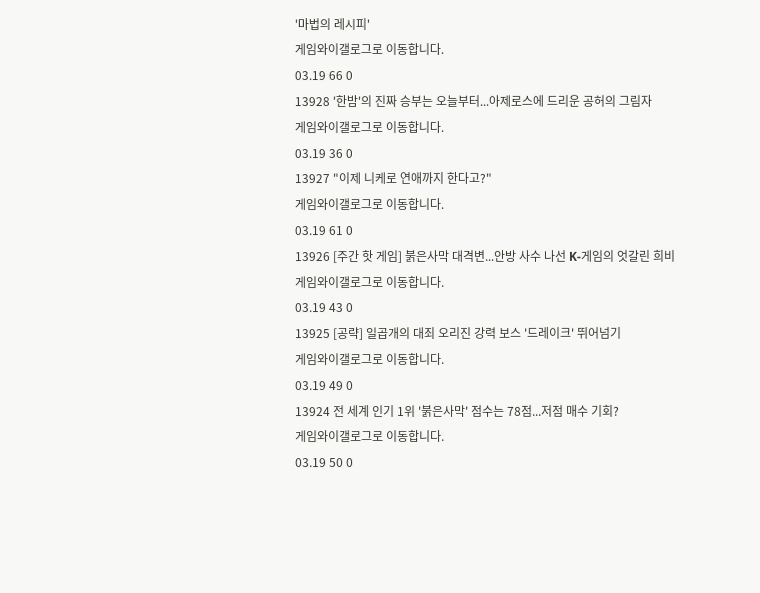'마법의 레시피'
게임와이갤로그로 이동합니다.
03.19 66 0
13928 '한밤'의 진짜 승부는 오늘부터...아제로스에 드리운 공허의 그림자
게임와이갤로그로 이동합니다.
03.19 36 0
13927 "이제 니케로 연애까지 한다고?"
게임와이갤로그로 이동합니다.
03.19 61 0
13926 [주간 핫 게임] 붉은사막 대격변...안방 사수 나선 K-게임의 엇갈린 희비
게임와이갤로그로 이동합니다.
03.19 43 0
13925 [공략] 일곱개의 대죄 오리진 강력 보스 '드레이크' 뛰어넘기
게임와이갤로그로 이동합니다.
03.19 49 0
13924 전 세계 인기 1위 '붉은사막' 점수는 78점...저점 매수 기회?
게임와이갤로그로 이동합니다.
03.19 50 0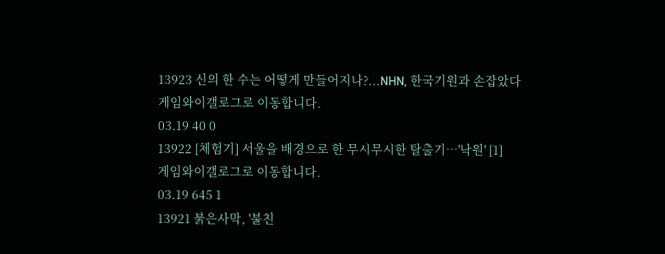13923 신의 한 수는 어떻게 만들어지나?...NHN, 한국기원과 손잡았다
게임와이갤로그로 이동합니다.
03.19 40 0
13922 [체험기] 서울을 배경으로 한 무시무시한 탈출기…'낙원' [1]
게임와이갤로그로 이동합니다.
03.19 645 1
13921 붉은사막, '불친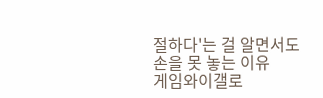절하다'는 걸 알면서도 손을 못 놓는 이유
게임와이갤로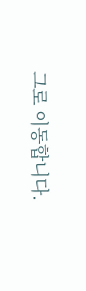그로 이동합니다.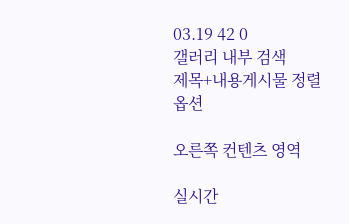03.19 42 0
갤러리 내부 검색
제목+내용게시물 정렬 옵션

오른쪽 컨텐츠 영역

실시간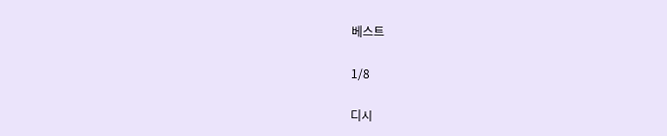베스트

1/8

디시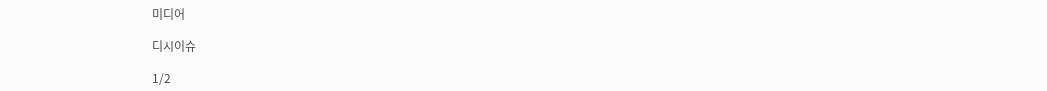미디어

디시이슈

1/2